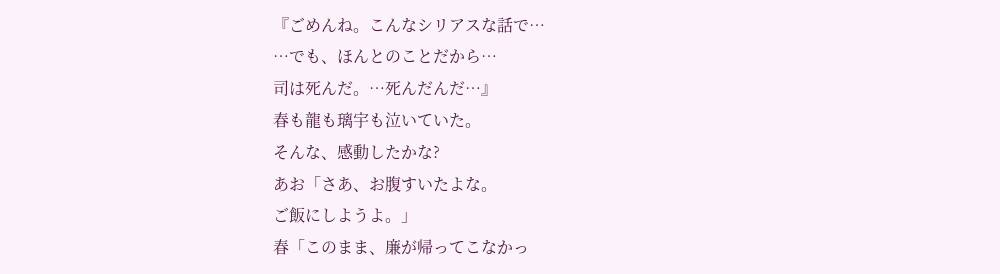『ごめんね。こんなシリアスな話で…
…でも、ほんとのことだから…
司は死んだ。…死んだんだ…』
春も龍も璃宇も泣いていた。
そんな、感動したかな?
あお「さあ、お腹すいたよな。
ご飯にしようよ。」
春「このまま、廉が帰ってこなかっ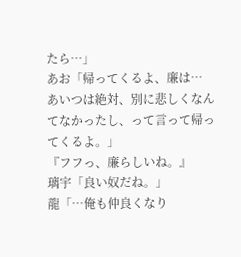たら…」
あお「帰ってくるよ、廉は…
あいつは絶対、別に悲しくなんてなかったし、って言って帰ってくるよ。」
『フフっ、廉らしいね。』
璃宇「良い奴だね。」
龍「…俺も仲良くなり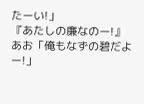たーい!」
『あたしの廉なのー!』
あお「俺もなずの碧だよー!」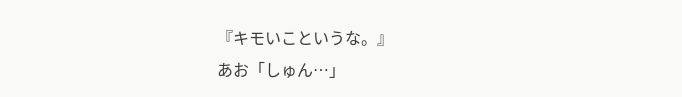『キモいこというな。』
あお「しゅん…」